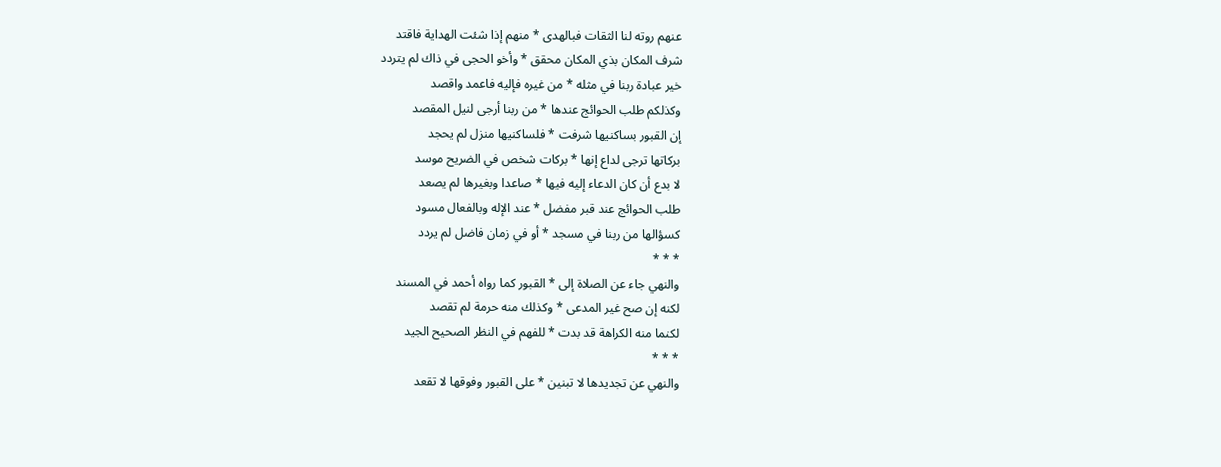عنهم روته لنا الثقات فبالهدى * منهم إذا شئت الهداية فاقتد
شرف المكان بذي المكان محقق * وأخو الحجى في ذاك لم يتردد
خير عبادة ربنا في مثله * من غيره فإليه فاعمد واقصد
وكذلكم طلب الحوائج عندها * من ربنا أرجى لنيل المقصد
إن القبور بساكنيها شرفت * فلساكنيها منزل لم يحجد
بركاتها ترجى لداع إنها * بركات شخص في الضريح موسد
لا بدع أن كان الدعاء إليه فيها * صاعدا وبغيرها لم يصعد
طلب الحوائج عند قبر مفضل * عند الإله وبالفعال مسود
كسؤالها من ربنا في مسجد * أو في زمان فاضل لم يردد
* * *
والنهي جاء عن الصلاة إلى * القبور كما رواه أحمد في المسند
لكنه إن صح غير المدعى * وكذلك منه حرمة لم تقصد
لكنما منه الكراهة قد بدت * للفهم في النظر الصحيح الجيد
* * *
والنهي عن تجديدها لا تبنين * على القبور وفوقها لا تقعد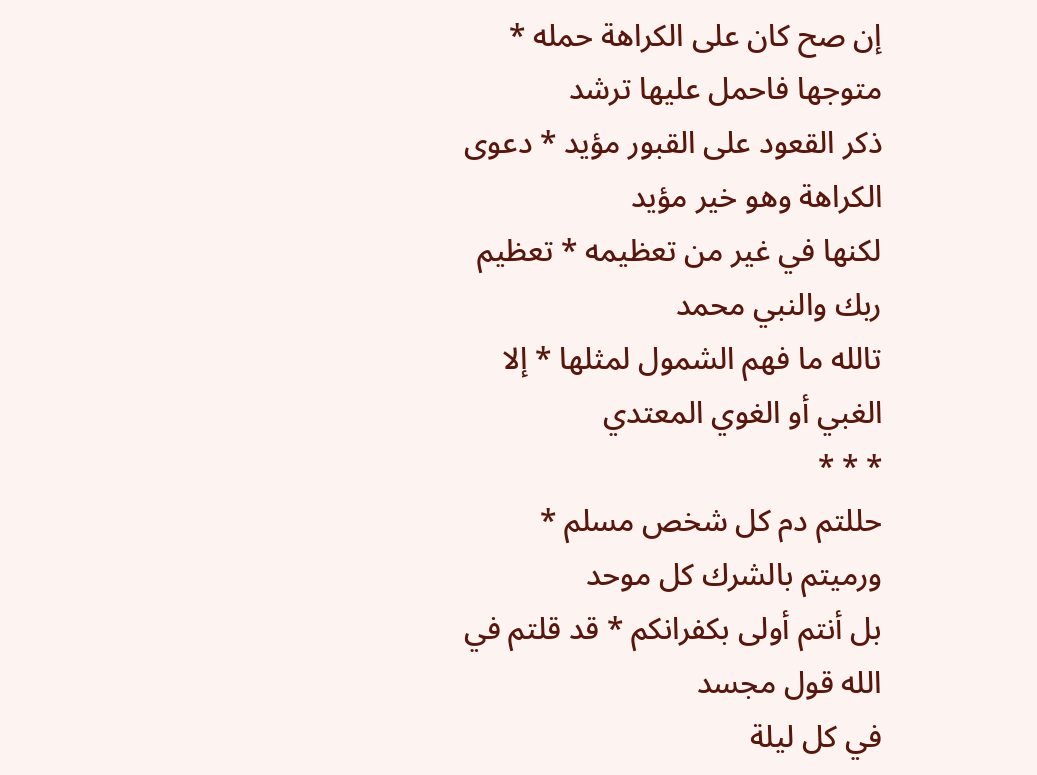إن صح كان على الكراهة حمله * متوجها فاحمل عليها ترشد
ذكر القعود على القبور مؤيد * دعوى الكراهة وهو خير مؤيد
لكنها في غير من تعظيمه * تعظيم ربك والنبي محمد
تالله ما فهم الشمول لمثلها * إلا الغبي أو الغوي المعتدي
* * *
حللتم دم كل شخص مسلم * ورميتم بالشرك كل موحد
بل أنتم أولى بكفرانكم * قد قلتم في الله قول مجسد
في كل ليلة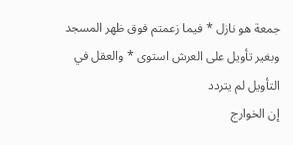جمعة هو نازل * فيما زعمتم فوق ظهر المسجد
وبغير تأويل على العرش استوى * والعقل في التأويل لم يتردد
إن الخوارج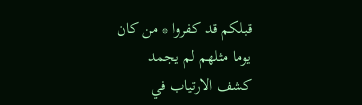قبلكم قد كفروا * من كان يوما مثلهم لم يجمد
كشف الارتياب في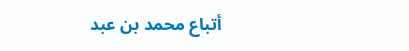أتباع محمد بن عبد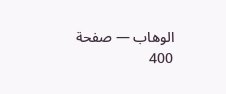الوهاب — صفحة 400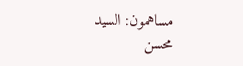مساهمون: السيد محسن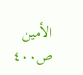الأمين
ص٤٠٠